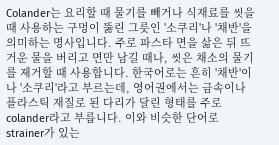Colander는 요리할 때 물기를 빼거나 식재료를 씻을 때 사용하는 구멍이 뚫린 그릇인 '소쿠리'나 '채반'을 의미하는 명사입니다. 주로 파스타 면을 삶은 뒤 뜨거운 물을 버리고 면만 남길 때나, 씻은 채소의 물기를 제거할 때 사용합니다. 한국어로는 흔히 '채반'이나 '소쿠리'라고 부르는데, 영어권에서는 금속이나 플라스틱 재질로 된 다리가 달린 형태를 주로 colander라고 부릅니다. 이와 비슷한 단어로 strainer가 있는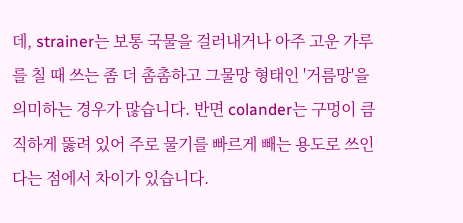데, strainer는 보통 국물을 걸러내거나 아주 고운 가루를 칠 때 쓰는 좀 더 촘촘하고 그물망 형태인 '거름망'을 의미하는 경우가 많습니다. 반면 colander는 구멍이 큼직하게 뚫려 있어 주로 물기를 빠르게 빼는 용도로 쓰인다는 점에서 차이가 있습니다.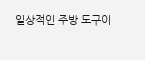일상적인 주방 도구이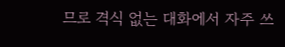므로 격식 없는 대화에서 자주 쓰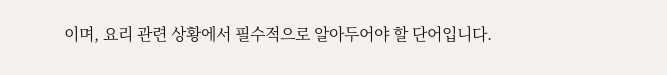이며, 요리 관련 상황에서 필수적으로 알아두어야 할 단어입니다.